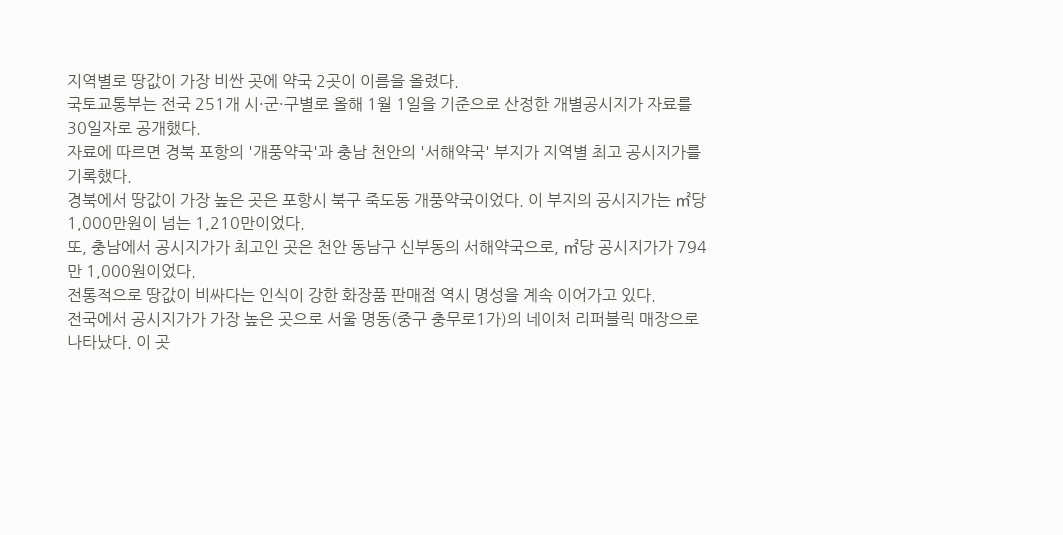지역별로 땅값이 가장 비싼 곳에 약국 2곳이 이름을 올렸다.
국토교통부는 전국 251개 시·군·구별로 올해 1월 1일을 기준으로 산정한 개별공시지가 자료를 30일자로 공개했다.
자료에 따르면 경북 포항의 '개풍약국'과 충남 천안의 '서해약국' 부지가 지역별 최고 공시지가를 기록했다.
경북에서 땅값이 가장 높은 곳은 포항시 북구 죽도동 개풍약국이었다. 이 부지의 공시지가는 ㎡당 1,000만원이 넘는 1,210만이었다.
또, 충남에서 공시지가가 최고인 곳은 천안 동남구 신부동의 서해약국으로, ㎡당 공시지가가 794만 1,000원이었다.
전통적으로 땅값이 비싸다는 인식이 강한 화장품 판매점 역시 명성을 계속 이어가고 있다.
전국에서 공시지가가 가장 높은 곳으로 서울 명동(중구 충무로1가)의 네이처 리퍼블릭 매장으로 나타났다. 이 곳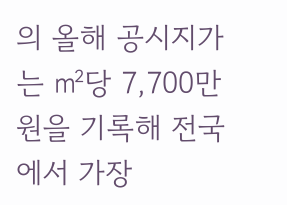의 올해 공시지가는 ㎡당 7,700만원을 기록해 전국에서 가장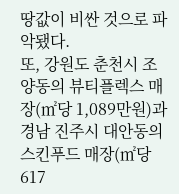땅값이 비싼 것으로 파악됐다.
또, 강원도 춘천시 조양동의 뷰티플렉스 매장(㎡당 1,089만원)과 경남 진주시 대안동의 스킨푸드 매장(㎡당 617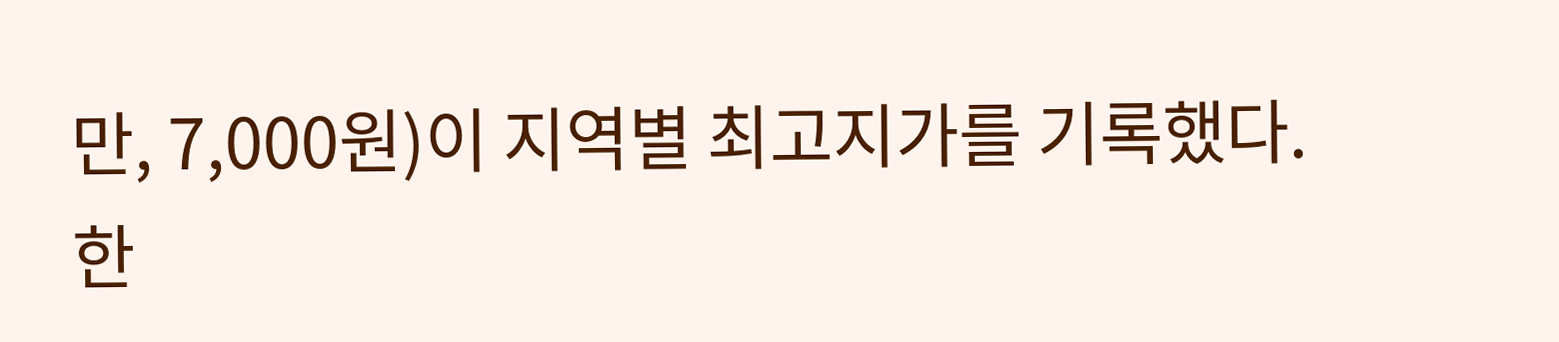만, 7,000원)이 지역별 최고지가를 기록했다.
한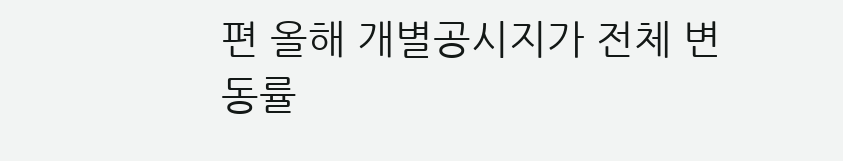편 올해 개별공시지가 전체 변동률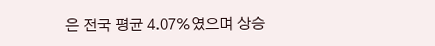은 전국 평균 4.07%였으며 상승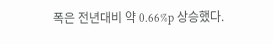폭은 전년대비 약 0.66%p 상승했다.